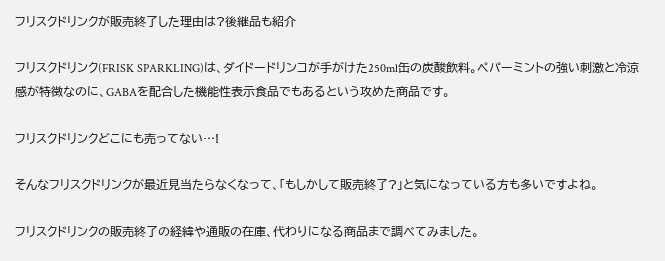フリスクドリンクが販売終了した理由は?後継品も紹介

フリスクドリンク(FRISK SPARKLING)は、ダイドードリンコが手がけた250ml缶の炭酸飲料。ペパーミントの強い刺激と冷涼感が特徴なのに、GABAを配合した機能性表示食品でもあるという攻めた商品です。

フリスクドリンクどこにも売ってない…!

そんなフリスクドリンクが最近見当たらなくなって、「もしかして販売終了?」と気になっている方も多いですよね。

フリスクドリンクの販売終了の経緯や通販の在庫、代わりになる商品まで調べてみました。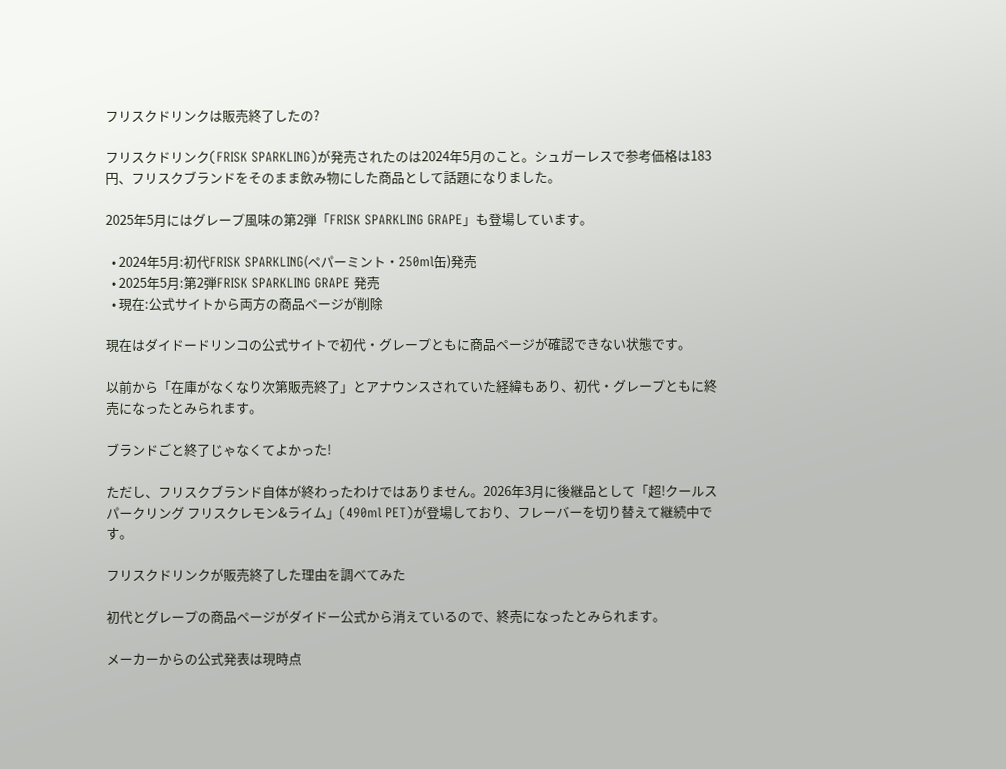フリスクドリンクは販売終了したの?

フリスクドリンク(FRISK SPARKLING)が発売されたのは2024年5月のこと。シュガーレスで参考価格は183円、フリスクブランドをそのまま飲み物にした商品として話題になりました。

2025年5月にはグレープ風味の第2弾「FRISK SPARKLING GRAPE」も登場しています。

  • 2024年5月:初代FRISK SPARKLING(ペパーミント・250ml缶)発売
  • 2025年5月:第2弾FRISK SPARKLING GRAPE 発売
  • 現在:公式サイトから両方の商品ページが削除

現在はダイドードリンコの公式サイトで初代・グレープともに商品ページが確認できない状態です。

以前から「在庫がなくなり次第販売終了」とアナウンスされていた経緯もあり、初代・グレープともに終売になったとみられます。

ブランドごと終了じゃなくてよかった!

ただし、フリスクブランド自体が終わったわけではありません。2026年3月に後継品として「超!クールスパークリング フリスクレモン&ライム」(490ml PET)が登場しており、フレーバーを切り替えて継続中です。

フリスクドリンクが販売終了した理由を調べてみた

初代とグレープの商品ページがダイドー公式から消えているので、終売になったとみられます。

メーカーからの公式発表は現時点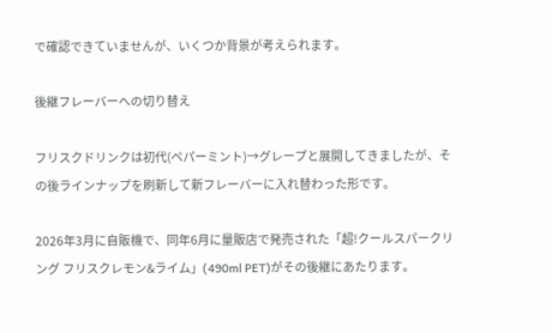で確認できていませんが、いくつか背景が考えられます。

後継フレーバーへの切り替え

フリスクドリンクは初代(ペパーミント)→グレープと展開してきましたが、その後ラインナップを刷新して新フレーバーに入れ替わった形です。

2026年3月に自販機で、同年6月に量販店で発売された「超!クールスパークリング フリスクレモン&ライム」(490ml PET)がその後継にあたります。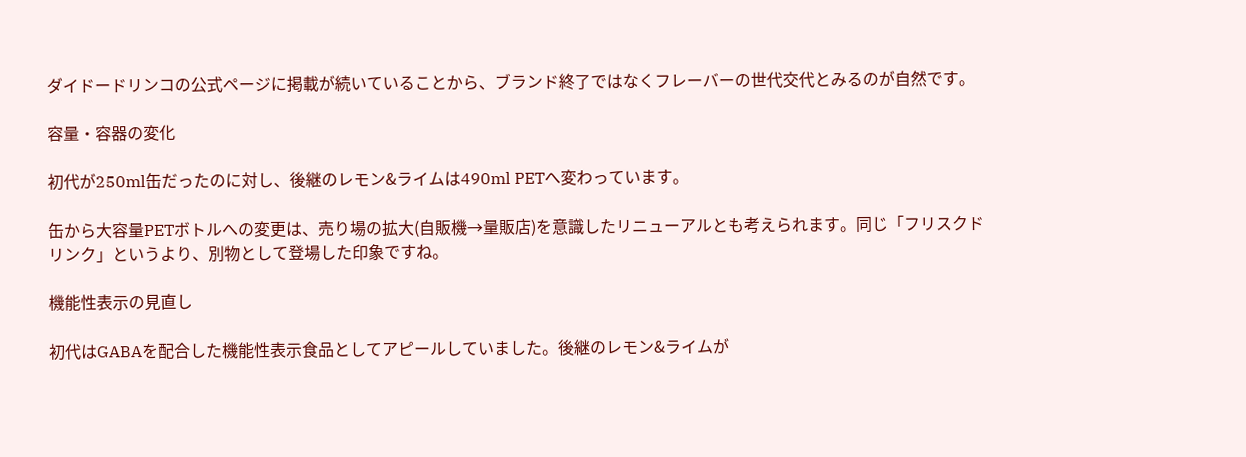ダイドードリンコの公式ページに掲載が続いていることから、ブランド終了ではなくフレーバーの世代交代とみるのが自然です。

容量・容器の変化

初代が250ml缶だったのに対し、後継のレモン&ライムは490ml PETへ変わっています。

缶から大容量PETボトルへの変更は、売り場の拡大(自販機→量販店)を意識したリニューアルとも考えられます。同じ「フリスクドリンク」というより、別物として登場した印象ですね。

機能性表示の見直し

初代はGABAを配合した機能性表示食品としてアピールしていました。後継のレモン&ライムが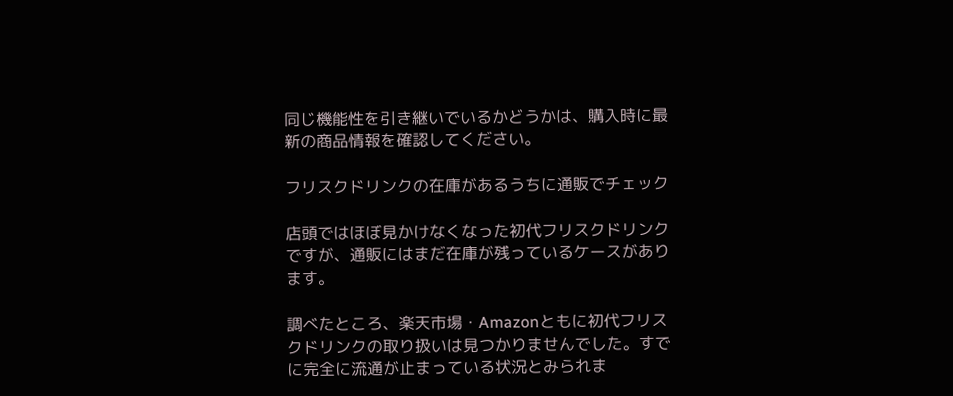同じ機能性を引き継いでいるかどうかは、購入時に最新の商品情報を確認してください。

フリスクドリンクの在庫があるうちに通販でチェック

店頭ではほぼ見かけなくなった初代フリスクドリンクですが、通販にはまだ在庫が残っているケースがあります。

調べたところ、楽天市場・Amazonともに初代フリスクドリンクの取り扱いは見つかりませんでした。すでに完全に流通が止まっている状況とみられま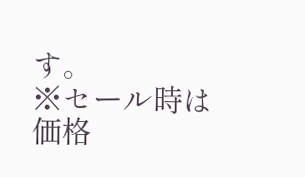す。
※セール時は価格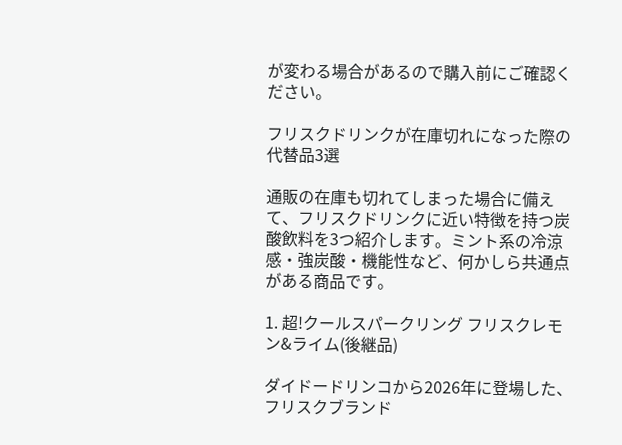が変わる場合があるので購入前にご確認ください。

フリスクドリンクが在庫切れになった際の代替品3選

通販の在庫も切れてしまった場合に備えて、フリスクドリンクに近い特徴を持つ炭酸飲料を3つ紹介します。ミント系の冷涼感・強炭酸・機能性など、何かしら共通点がある商品です。

1. 超!クールスパークリング フリスクレモン&ライム(後継品)

ダイドードリンコから2026年に登場した、フリスクブランド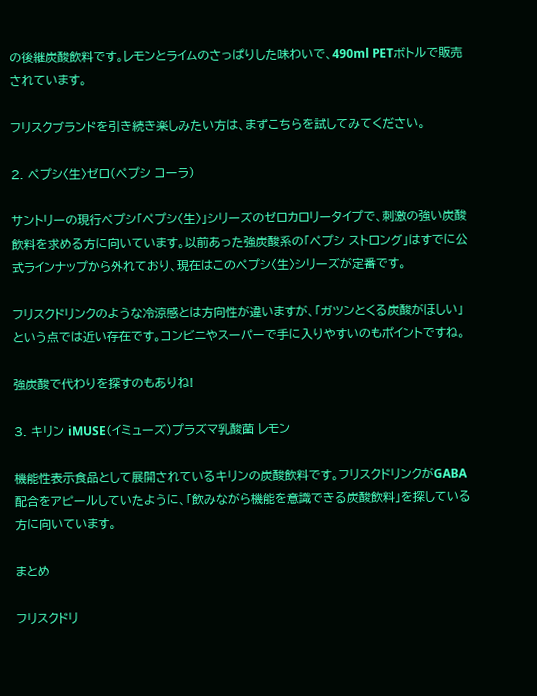の後継炭酸飲料です。レモンとライムのさっぱりした味わいで、490ml PETボトルで販売されています。

フリスクブランドを引き続き楽しみたい方は、まずこちらを試してみてください。

2. ペプシ〈生〉ゼロ(ペプシ コーラ)

サントリーの現行ペプシ「ペプシ〈生〉」シリーズのゼロカロリータイプで、刺激の強い炭酸飲料を求める方に向いています。以前あった強炭酸系の「ペプシ ストロング」はすでに公式ラインナップから外れており、現在はこのペプシ〈生〉シリーズが定番です。

フリスクドリンクのような冷涼感とは方向性が違いますが、「ガツンとくる炭酸がほしい」という点では近い存在です。コンビニやスーパーで手に入りやすいのもポイントですね。

強炭酸で代わりを探すのもありね!

3. キリン iMUSE(イミューズ)プラズマ乳酸菌 レモン

機能性表示食品として展開されているキリンの炭酸飲料です。フリスクドリンクがGABA配合をアピールしていたように、「飲みながら機能を意識できる炭酸飲料」を探している方に向いています。

まとめ

フリスクドリ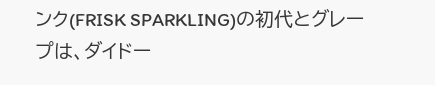ンク(FRISK SPARKLING)の初代とグレープは、ダイドー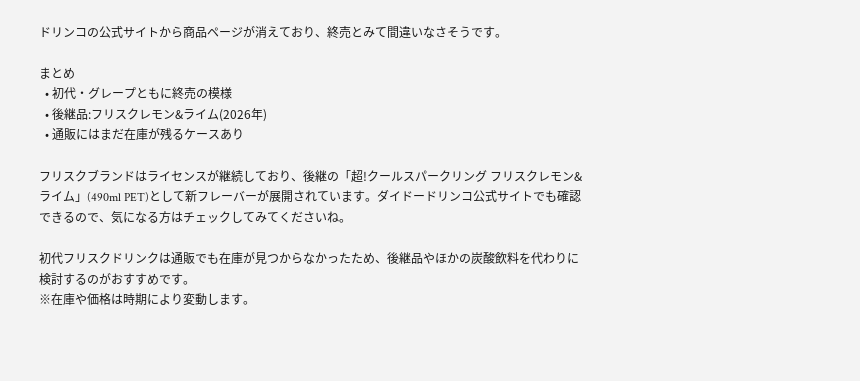ドリンコの公式サイトから商品ページが消えており、終売とみて間違いなさそうです。

まとめ
  • 初代・グレープともに終売の模様
  • 後継品:フリスクレモン&ライム(2026年)
  • 通販にはまだ在庫が残るケースあり

フリスクブランドはライセンスが継続しており、後継の「超!クールスパークリング フリスクレモン&ライム」(490ml PET)として新フレーバーが展開されています。ダイドードリンコ公式サイトでも確認できるので、気になる方はチェックしてみてくださいね。

初代フリスクドリンクは通販でも在庫が見つからなかったため、後継品やほかの炭酸飲料を代わりに検討するのがおすすめです。
※在庫や価格は時期により変動します。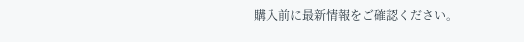購入前に最新情報をご確認ください。